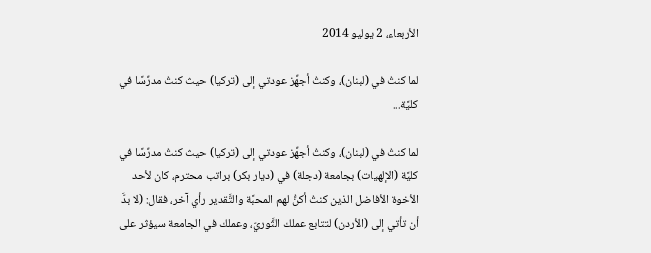الأربعاء، 2 يوليو 2014

لما كنتُ في (لبنان)، وكنتُ أجهِّز عودتي إلى (تركيا) حيث كنتُ مدرِّسًا في كليَّة...

لما كنتُ في (لبنان)، وكنتُ أجهِّز عودتي إلى (تركيا) حيث كنتُ مدرِّسًا في كليَّة (الإلهيات) بجامعة (دجلة) في (ديار بكر) براتب محترم، كان لأحد الأخوة الأفاضل الذين كنتُ أكنُّ لهم المحبَّة والتَّقدير رأي آخر، فقال: (لا بدَّ أن تأتي إلى (الأردن) لتتابع عملك الثَّوريّ، وعملك في الجامعة سيؤثر على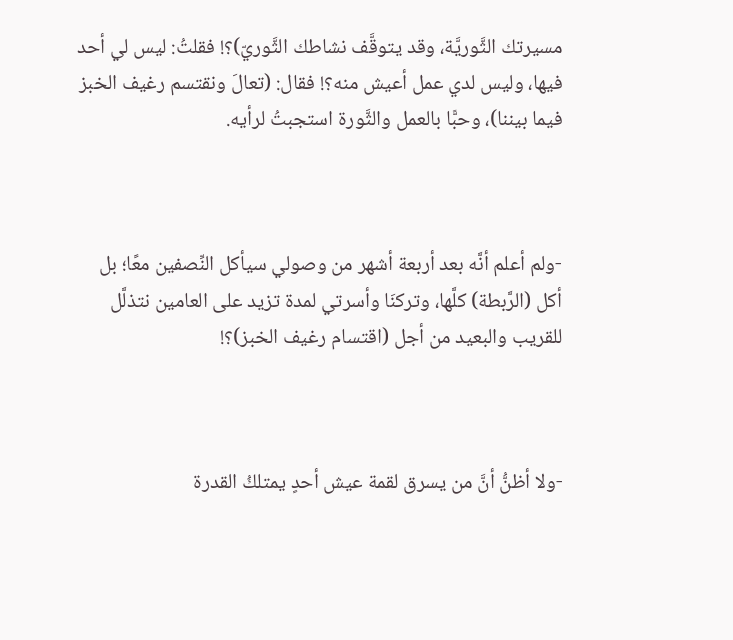مسيرتك الثَّوريَّة، وقد يتوقَّف نشاطك الثَّوريّ)؟! فقلتُ: ليس لي أحد فيها، وليس لدي عمل أعيش منه؟! فقال: (تعالَ ونقتسم رغيف الخبز فيما بيننا)، وحبًّا بالعمل والثَّورة استجبتُ لرأيه.



-ولم أعلم أنَّه بعد أربعة أشهر من وصولي سيأكل النِّصفين معًا؛ بل أكل (الرَّبطة) كلَّها، وتركنَا وأسرتي لمدة تزيد على العامين نتذلَّل للقريب والبعيد من أجل (اقتسام رغيف الخبز)؟!



-ولا أظنُّ أنَّ من يسرق لقمة عيش أحدٍ يمتلكُ القدرة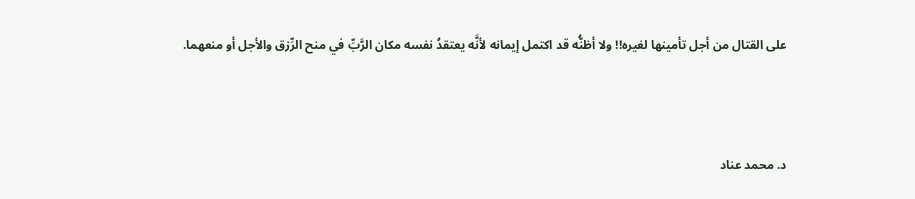على القتال من أجل تأمينها لغيره!! ولا أظنُّه قد اكتمل إيمانه لأنَّه يعتقدُ نفسه مكان الرَّبِّ في منح الرِّزق والأجل أو منعهما.



د. محمد عناد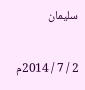سليمان

2 / 7 / 2014م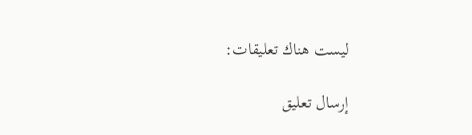ليست هناك تعليقات:

إرسال تعليق